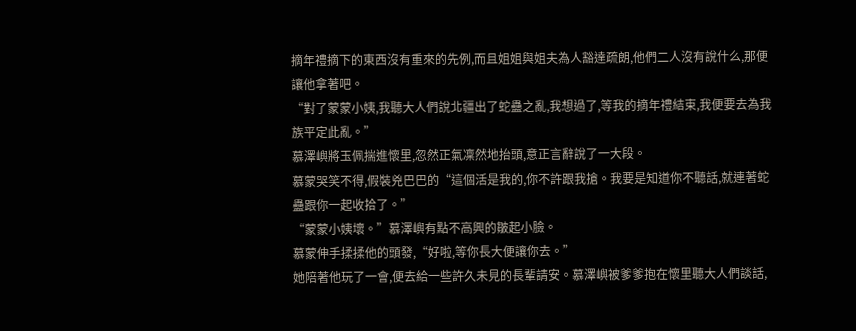摘年禮摘下的東西沒有重來的先例,而且姐姐與姐夫為人豁達疏朗,他們二人沒有說什么,那便讓他拿著吧。
“對了蒙蒙小姨,我聽大人們說北疆出了蛇蠱之亂,我想過了,等我的摘年禮結束,我便要去為我族平定此亂。”
慕澤嶼將玉佩揣進懷里,忽然正氣凜然地抬頭,意正言辭說了一大段。
慕蒙哭笑不得,假裝兇巴巴的“這個活是我的,你不許跟我搶。我要是知道你不聽話,就連著蛇蠱跟你一起收拾了。”
“蒙蒙小姨壞。”慕澤嶼有點不高興的皺起小臉。
慕蒙伸手揉揉他的頭發,“好啦,等你長大便讓你去。”
她陪著他玩了一會,便去給一些許久未見的長輩請安。慕澤嶼被爹爹抱在懷里聽大人們談話,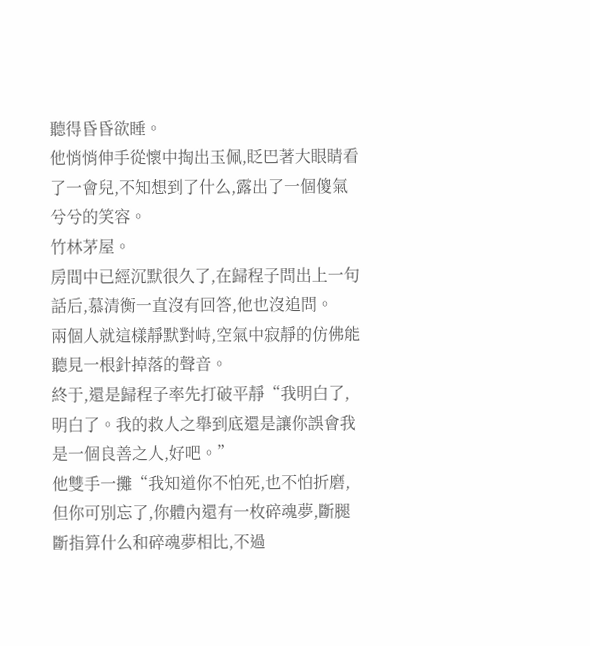聽得昏昏欲睡。
他悄悄伸手從懷中掏出玉佩,眨巴著大眼睛看了一會兒,不知想到了什么,露出了一個傻氣兮兮的笑容。
竹林茅屋。
房間中已經沉默很久了,在歸程子問出上一句話后,慕清衡一直沒有回答,他也沒追問。
兩個人就這樣靜默對峙,空氣中寂靜的仿佛能聽見一根針掉落的聲音。
終于,還是歸程子率先打破平靜“我明白了,明白了。我的救人之舉到底還是讓你誤會我是一個良善之人,好吧。”
他雙手一攤“我知道你不怕死,也不怕折磨,但你可別忘了,你體內還有一枚碎魂夢,斷腿斷指算什么和碎魂夢相比,不過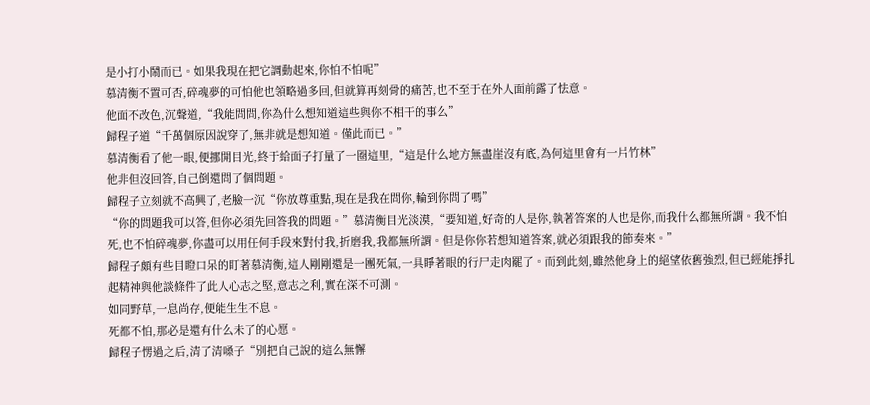是小打小鬧而已。如果我現在把它調動起來,你怕不怕呢”
慕清衡不置可否,碎魂夢的可怕他也領略過多回,但就算再刻骨的痛苦,也不至于在外人面前露了怯意。
他面不改色,沉聲道,“我能問問,你為什么想知道這些與你不相干的事么”
歸程子道“千萬個原因說穿了,無非就是想知道。僅此而已。”
慕清衡看了他一眼,便挪開目光,終于給面子打量了一圈這里,“這是什么地方無盡崖沒有底,為何這里會有一片竹林”
他非但沒回答,自己倒還問了個問題。
歸程子立刻就不高興了,老臉一沉“你放尊重點,現在是我在問你,輪到你問了嗎”
“你的問題我可以答,但你必須先回答我的問題。”慕清衡目光淡漠,“要知道,好奇的人是你,執著答案的人也是你,而我什么都無所謂。我不怕死,也不怕碎魂夢,你盡可以用任何手段來對付我,折磨我,我都無所謂。但是你你若想知道答案,就必須跟我的節奏來。”
歸程子頗有些目瞪口呆的盯著慕清衡,這人剛剛還是一團死氣,一具睜著眼的行尸走肉罷了。而到此刻,雖然他身上的絕望依舊強烈,但已經能掙扎起精神與他談條件了此人心志之堅,意志之利,實在深不可測。
如同野草,一息尚存,便能生生不息。
死都不怕,那必是還有什么未了的心愿。
歸程子愣過之后,清了清嗓子“別把自己說的這么無懈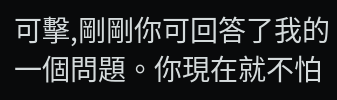可擊,剛剛你可回答了我的一個問題。你現在就不怕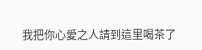我把你心愛之人請到這里喝茶了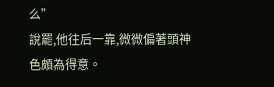么”
說罷,他往后一靠,微微偏著頭神色頗為得意。